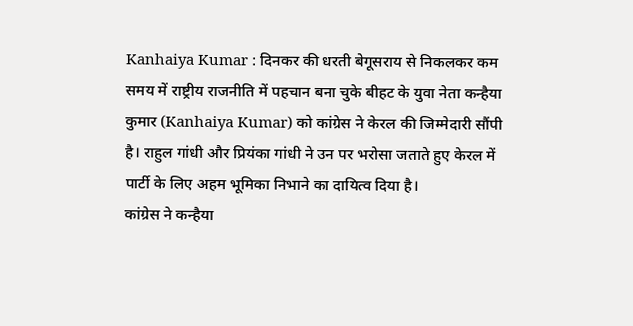Kanhaiya Kumar : दिनकर की धरती बेगूसराय से निकलकर कम समय में राष्ट्रीय राजनीति में पहचान बना चुके बीहट के युवा नेता कन्हैया कुमार (Kanhaiya Kumar) को कांग्रेस ने केरल की जिम्मेदारी सौंपी है। राहुल गांधी और प्रियंका गांधी ने उन पर भरोसा जताते हुए केरल में पार्टी के लिए अहम भूमिका निभाने का दायित्व दिया है।
कांग्रेस ने कन्हैया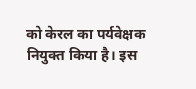को केरल का पर्यवेक्षक नियुक्त किया है। इस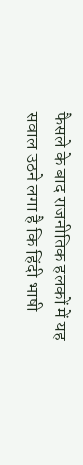फैसले के बाद राजनीतिक हलकों में यह सवाल उठने लगा है कि हिंदी भाषी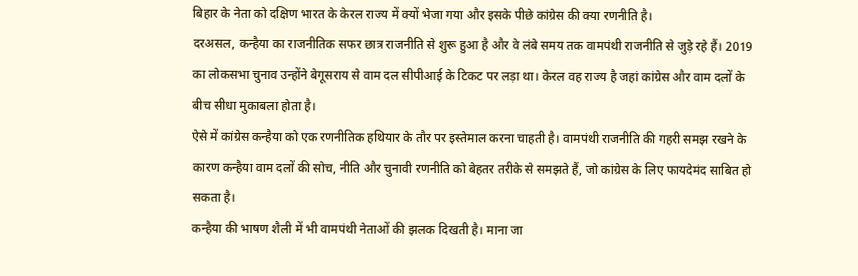बिहार के नेता को दक्षिण भारत के केरल राज्य में क्यों भेजा गया और इसके पीछे कांग्रेस की क्या रणनीति है।
दरअसल, कन्हैया का राजनीतिक सफर छात्र राजनीति से शुरू हुआ है और वे लंबे समय तक वामपंथी राजनीति से जुड़े रहे हैं। 2019 का लोकसभा चुनाव उन्होंने बेगूसराय से वाम दल सीपीआई के टिकट पर लड़ा था। केरल वह राज्य है जहां कांग्रेस और वाम दलों के बीच सीधा मुकाबला होता है।
ऐसे में कांग्रेस कन्हैया को एक रणनीतिक हथियार के तौर पर इस्तेमाल करना चाहती है। वामपंथी राजनीति की गहरी समझ रखने के कारण कन्हैया वाम दलों की सोच, नीति और चुनावी रणनीति को बेहतर तरीके से समझते हैं, जो कांग्रेस के लिए फायदेमंद साबित हो सकता है।
कन्हैया की भाषण शैली में भी वामपंथी नेताओं की झलक दिखती है। माना जा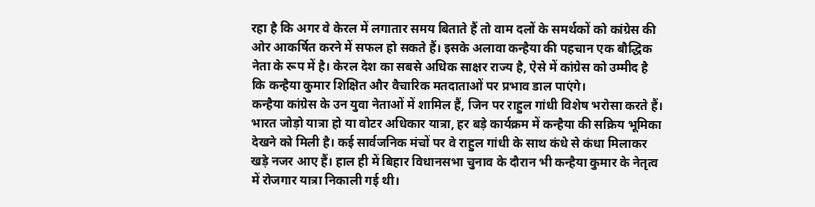रहा है कि अगर वे केरल में लगातार समय बिताते हैं तो वाम दलों के समर्थकों को कांग्रेस की ओर आकर्षित करने में सफल हो सकते हैं। इसके अलावा कन्हैया की पहचान एक बौद्धिक नेता के रूप में है। केरल देश का सबसे अधिक साक्षर राज्य है, ऐसे में कांग्रेस को उम्मीद है कि कन्हैया कुमार शिक्षित और वैचारिक मतदाताओं पर प्रभाव डाल पाएंगे।
कन्हैया कांग्रेस के उन युवा नेताओं में शामिल हैं, जिन पर राहुल गांधी विशेष भरोसा करते हैं। भारत जोड़ो यात्रा हो या वोटर अधिकार यात्रा, हर बड़े कार्यक्रम में कन्हैया की सक्रिय भूमिका देखने को मिली है। कई सार्वजनिक मंचों पर वे राहुल गांधी के साथ कंधे से कंधा मिलाकर खड़े नजर आए हैं। हाल ही में बिहार विधानसभा चुनाव के दौरान भी कन्हैया कुमार के नेतृत्व में रोजगार यात्रा निकाली गई थी।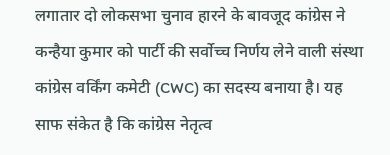लगातार दो लोकसभा चुनाव हारने के बावजूद कांग्रेस ने कन्हैया कुमार को पार्टी की सर्वोच्च निर्णय लेने वाली संस्था कांग्रेस वर्किंग कमेटी (CWC) का सदस्य बनाया है। यह साफ संकेत है कि कांग्रेस नेतृत्व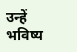उन्हें भविष्य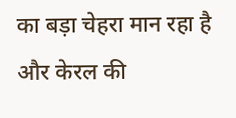का बड़ा चेहरा मान रहा है और केरल की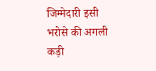जिम्मेदारी इसी भरोसे की अगली कड़ी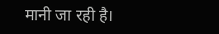मानी जा रही है।